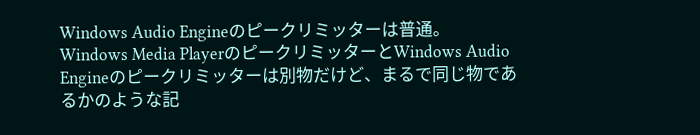Windows Audio Engineのピークリミッターは普通。
Windows Media PlayerのピークリミッターとWindows Audio Engineのピークリミッターは別物だけど、まるで同じ物であるかのような記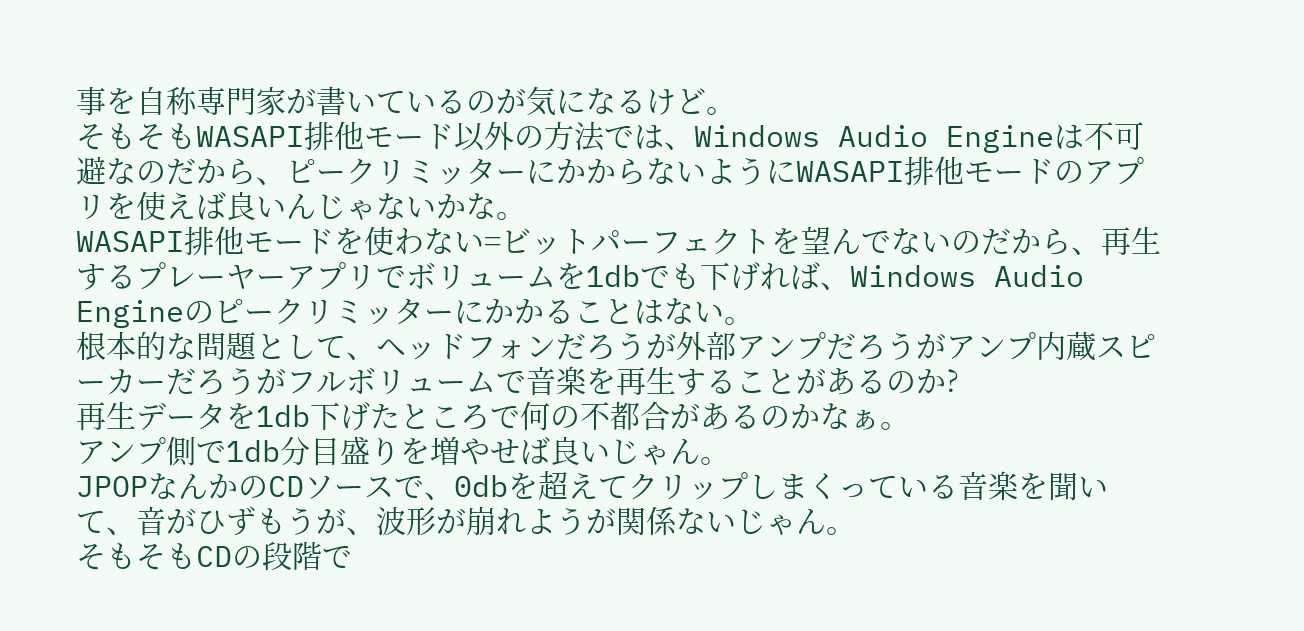事を自称専門家が書いているのが気になるけど。
そもそもWASAPI排他モード以外の方法では、Windows Audio Engineは不可避なのだから、ピークリミッターにかからないようにWASAPI排他モードのアプリを使えば良いんじゃないかな。
WASAPI排他モードを使わない=ビットパーフェクトを望んでないのだから、再生するプレーヤーアプリでボリュームを1dbでも下げれば、Windows Audio Engineのピークリミッターにかかることはない。
根本的な問題として、ヘッドフォンだろうが外部アンプだろうがアンプ内蔵スピーカーだろうがフルボリュームで音楽を再生することがあるのか?
再生データを1db下げたところで何の不都合があるのかなぁ。
アンプ側で1db分目盛りを増やせば良いじゃん。
JPOPなんかのCDソースで、0dbを超えてクリップしまくっている音楽を聞いて、音がひずもうが、波形が崩れようが関係ないじゃん。
そもそもCDの段階で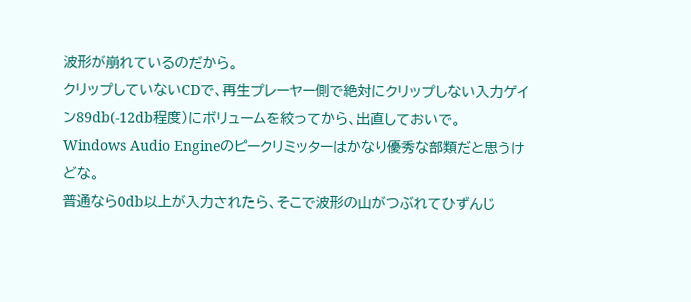波形が崩れているのだから。
クリップしていないCDで、再生プレーヤー側で絶対にクリップしない入力ゲイン89db(-12db程度)にボリュームを絞ってから、出直しておいで。
Windows Audio Engineのピークリミッターはかなり優秀な部類だと思うけどな。
普通なら0db以上が入力されたら、そこで波形の山がつぶれてひずんじ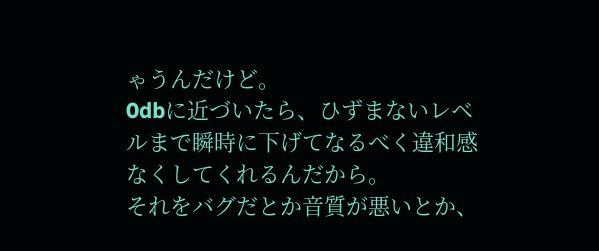ゃうんだけど。
0dbに近づいたら、ひずまないレベルまで瞬時に下げてなるべく違和感なくしてくれるんだから。
それをバグだとか音質が悪いとか、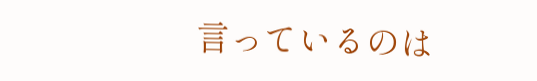言っているのは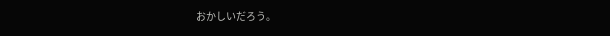おかしいだろう。